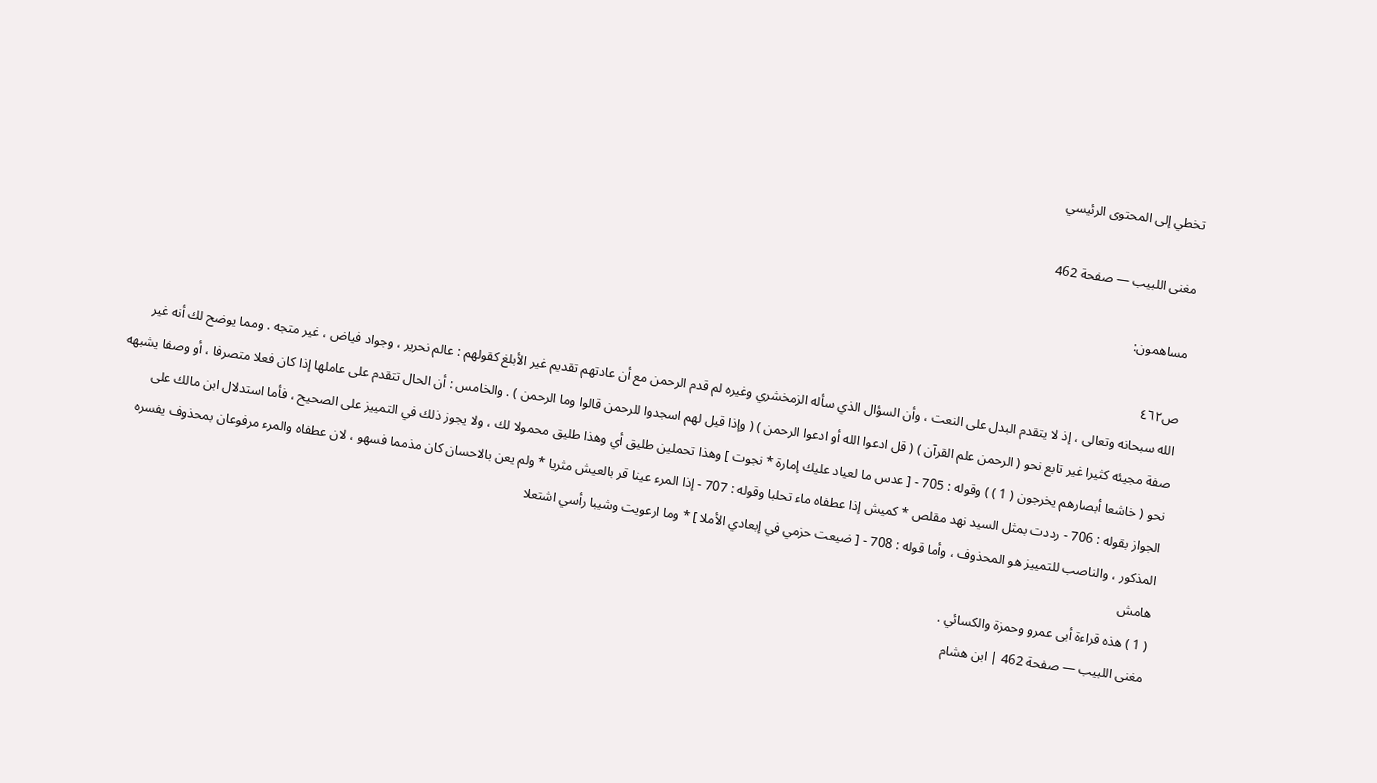تخطي إلى المحتوى الرئيسي

مغنى اللبيب — صفحة 462

مساهمون:

ص٤٦٢
الله سبحانه وتعالى ، إذ لا يتقدم البدل على النعت ، وأن السؤال الذي سأله الزمخشري وغيره لم قدم الرحمن مع أن عادتهم تقديم غير الأبلغ كقولهم : عالم نحرير ، وجواد فياض ، غير متجه . ومما يوضح لك أنه غير صفة مجيئه كثيرا غير تابع نحو ( الرحمن علم القرآن ) ( قل ادعوا الله أو ادعوا الرحمن ) ( وإذا قيل لهم اسجدوا للرحمن قالوا وما الرحمن ) . والخامس : أن الحال تتقدم على عاملها إذا كان فعلا متصرفا ، أو وصفا يشبهه نحو ( خاشعا أبصارهم يخرجون ( 1 ) ) وقوله : 705 - [ عدس ما لعياد عليك إمارة * نجوت ] وهذا تحملين طليق أي وهذا طليق محمولا لك ، ولا يجوز ذلك في التمييز على الصحيح ، فأما استدلال ابن مالك على الجواز بقوله : 706 - رددت بمثل السيد نهد مقلص * كميش إذا عطفاه ماء تحلبا وقوله : 707 - إذا المرء عينا قر بالعيش مثريا * ولم يعن بالاحسان كان مذمما فسهو ، لان عطفاه والمرء مرفوعان بمحذوف يفسره المذكور ، والناصب للتمييز هو المحذوف ، وأما قوله : 708 - [ ضيعت حزمي في إبعادي الأملا ] * وما ارعويت وشيبا رأسي اشتعلا
هامش
( 1 ) هذه قراءة أبى عمرو وحمزة والكسائي .
مغنى اللبيب — صفحة 462 | ابن هشام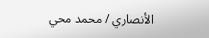الأنصاري / محمد محي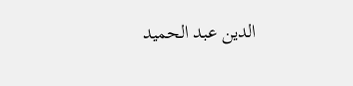الدين عبد الحميد